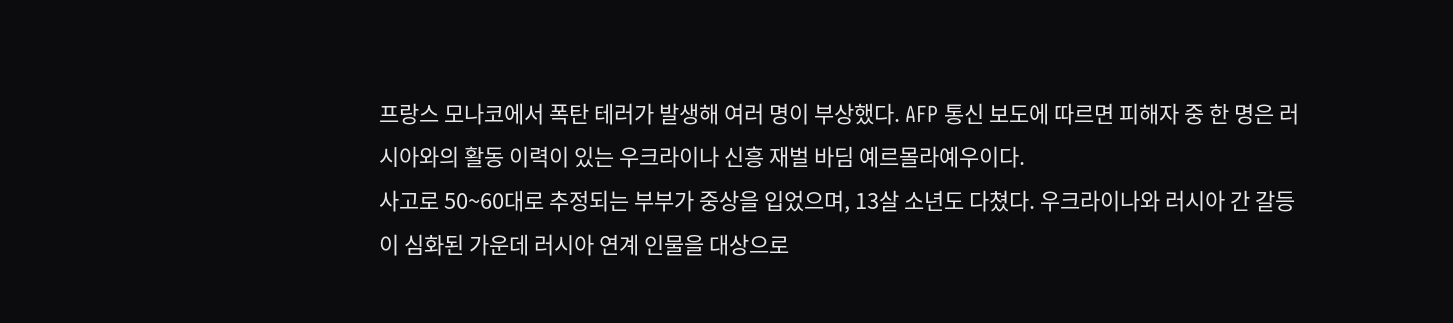프랑스 모나코에서 폭탄 테러가 발생해 여러 명이 부상했다. AFP 통신 보도에 따르면 피해자 중 한 명은 러시아와의 활동 이력이 있는 우크라이나 신흥 재벌 바딤 예르몰라예우이다.
사고로 50~60대로 추정되는 부부가 중상을 입었으며, 13살 소년도 다쳤다. 우크라이나와 러시아 간 갈등이 심화된 가운데 러시아 연계 인물을 대상으로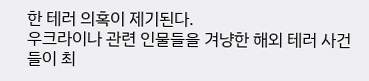한 테러 의혹이 제기된다.
우크라이나 관련 인물들을 겨냥한 해외 테러 사건들이 최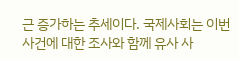근 증가하는 추세이다. 국제사회는 이번 사건에 대한 조사와 함께 유사 사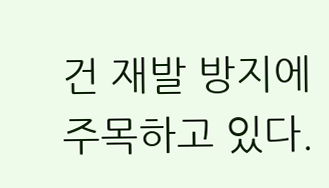건 재발 방지에 주목하고 있다.